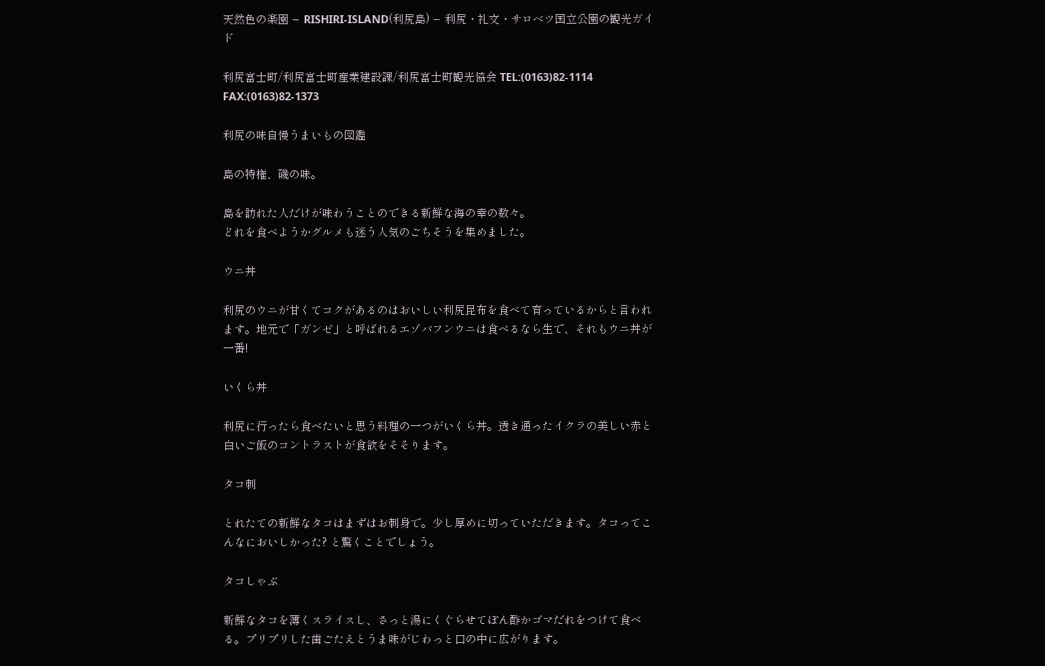天然色の楽園 − RISHIRI-ISLAND(利尻島) − 利尻・礼文・サロベツ国立公園の観光ガイド

利尻富士町/利尻富士町産業建設課/利尻富士町観光協会 TEL:(0163)82-1114 FAX:(0163)82-1373

利尻の味自慢うまいもの図鑑

島の特権、磯の味。

島を訪れた人だけが味わうことのできる新鮮な海の幸の数々。
どれを食べようかグルメも迷う人気のごちそうを集めました。

ウニ丼

利尻のウニが甘くてコクがあるのはおいしい利尻昆布を食べて育っているからと言われます。地元で「ガンゼ」と呼ばれるエゾバフンウニは食べるなら生で、それもウニ丼が一番!

いくら丼

利尻に行ったら食べたいと思う料理の一つがいくら丼。透き通ったイクラの美しい赤と白いご飯のコントラストが食欲をそそります。

タコ刺

とれたての新鮮なタコはまずはお刺身で。少し厚めに切っていただきます。タコってこんなにおいしかった? と驚くことでしょう。

タコしゃぶ

新鮮なタコを薄くスライスし、さっと湯にくぐらせてぽん酢かゴマだれをつけて食べる。プリプリした歯ごたえとうま味がじわっと口の中に広がります。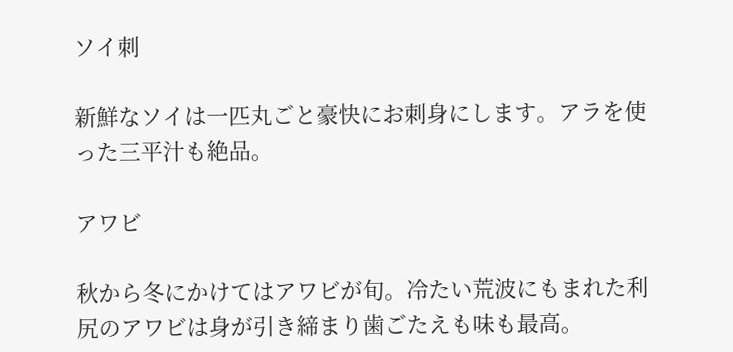ソイ刺

新鮮なソイは一匹丸ごと豪快にお刺身にします。アラを使った三平汁も絶品。

アワビ

秋から冬にかけてはアワビが旬。冷たい荒波にもまれた利尻のアワビは身が引き締まり歯ごたえも味も最高。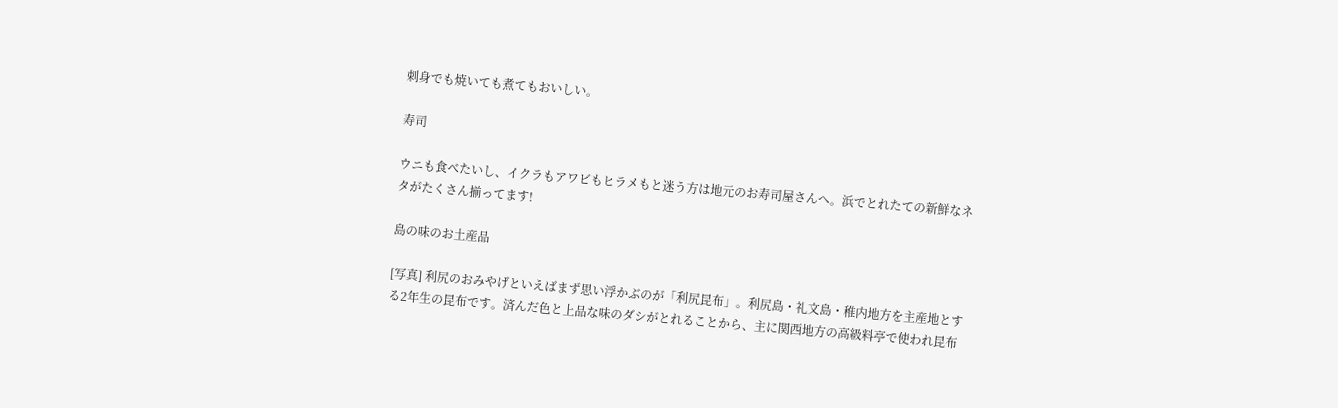刺身でも焼いても煮てもおいしい。

寿司

ウニも食べたいし、イクラもアワビもヒラメもと迷う方は地元のお寿司屋さんへ。浜でとれたての新鮮なネタがたくさん揃ってます!

島の味のお土産品

[写真] 利尻のおみやげといえばまず思い浮かぶのが「利尻昆布」。利尻島・礼文島・稚内地方を主産地とする2年生の昆布です。済んだ色と上品な味のダシがとれることから、主に関西地方の高級料亭で使われ昆布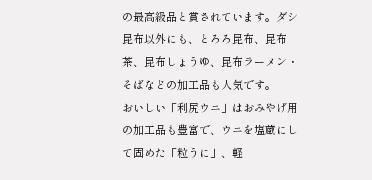の最高級品と賞されています。ダシ昆布以外にも、とろろ昆布、昆布茶、昆布しょうゆ、昆布ラーメン・そばなどの加工品も人気です。
おいしい「利尻ウニ」はおみやげ用の加工品も豊富で、ウニを塩蔵にして固めた「粒うに」、軽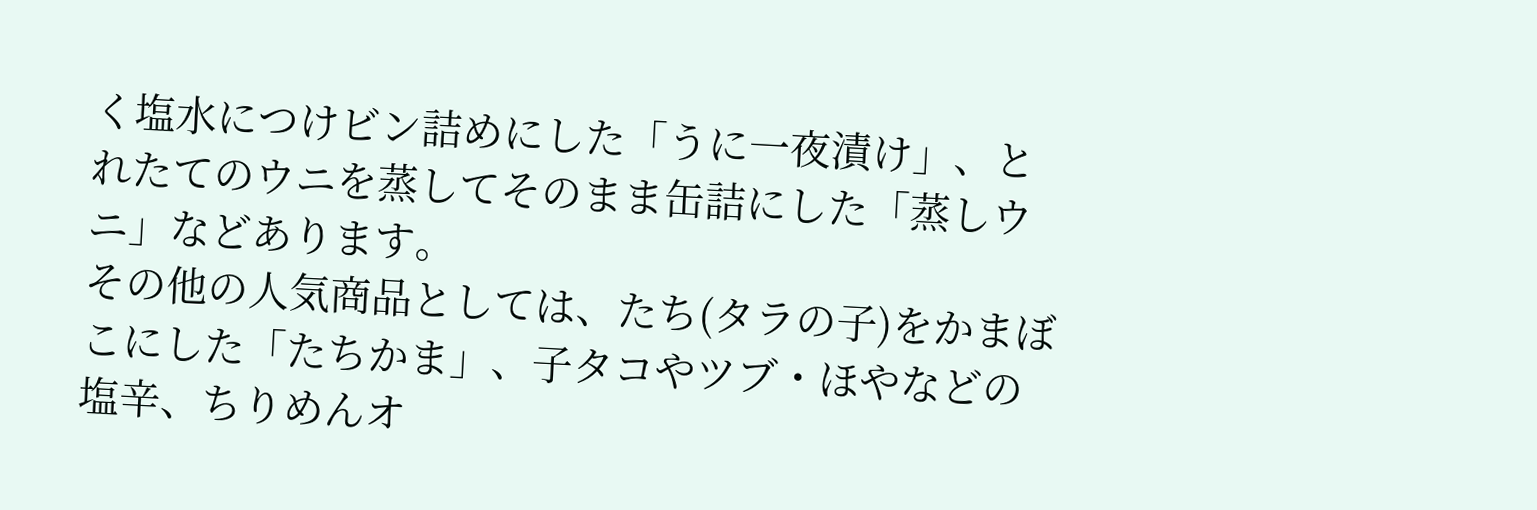く塩水につけビン詰めにした「うに一夜漬け」、とれたてのウニを蒸してそのまま缶詰にした「蒸しウニ」などあります。
その他の人気商品としては、たち(タラの子)をかまぼこにした「たちかま」、子タコやツブ・ほやなどの塩辛、ちりめんオ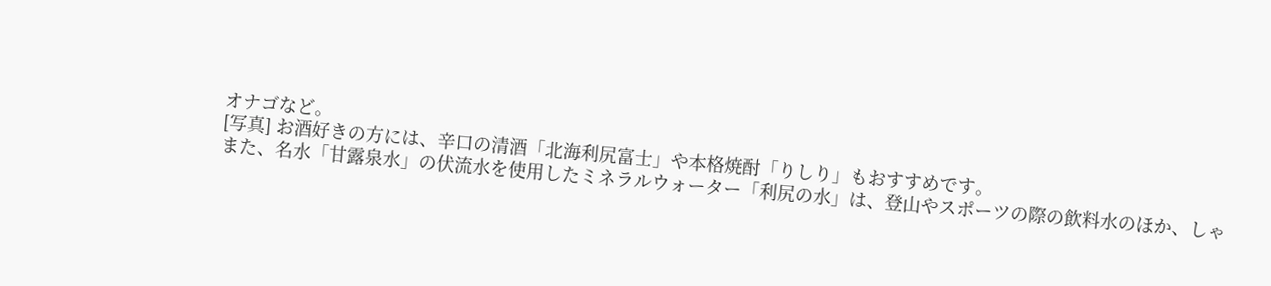オナゴなど。
[写真] お酒好きの方には、辛口の清酒「北海利尻富士」や本格焼酎「りしり」もおすすめです。
また、名水「甘露泉水」の伏流水を使用したミネラルウォーター「利尻の水」は、登山やスポーツの際の飲料水のほか、しゃ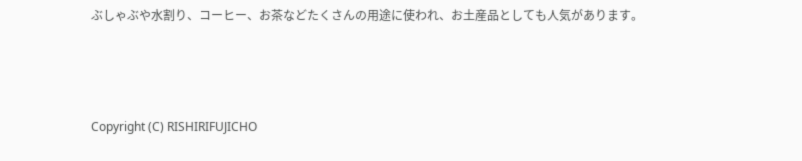ぶしゃぶや水割り、コーヒー、お茶などたくさんの用途に使われ、お土産品としても人気があります。



Copyright (C) RISHIRIFUJICHO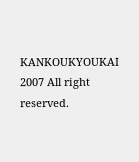KANKOUKYOUKAI 2007 All right reserved.